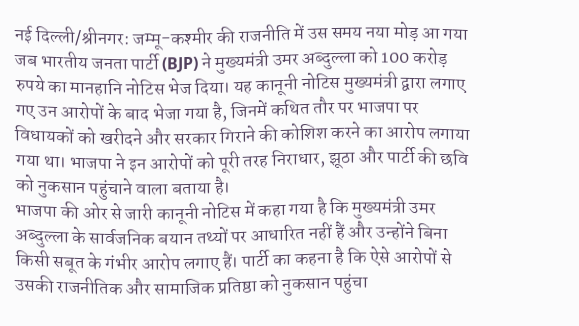नई दिल्ली/श्रीनगर: जम्मू-कश्मीर की राजनीति में उस समय नया मोड़ आ गया जब भारतीय जनता पार्टी (BJP) ने मुख्यमंत्री उमर अब्दुल्ला को 100 करोड़ रुपये का मानहानि नोटिस भेज दिया। यह कानूनी नोटिस मुख्यमंत्री द्वारा लगाए गए उन आरोपों के बाद भेजा गया है, जिनमें कथित तौर पर भाजपा पर विधायकों को खरीदने और सरकार गिराने की कोशिश करने का आरोप लगाया गया था। भाजपा ने इन आरोपों को पूरी तरह निराधार, झूठा और पार्टी की छवि को नुकसान पहुंचाने वाला बताया है।
भाजपा की ओर से जारी कानूनी नोटिस में कहा गया है कि मुख्यमंत्री उमर अब्दुल्ला के सार्वजनिक बयान तथ्यों पर आधारित नहीं हैं और उन्होंने बिना किसी सबूत के गंभीर आरोप लगाए हैं। पार्टी का कहना है कि ऐसे आरोपों से उसकी राजनीतिक और सामाजिक प्रतिष्ठा को नुकसान पहुंचा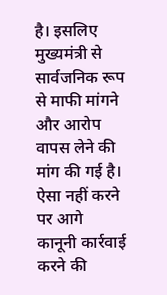है। इसलिए मुख्यमंत्री से सार्वजनिक रूप से माफी मांगने और आरोप वापस लेने की मांग की गई है। ऐसा नहीं करने पर आगे कानूनी कार्रवाई करने की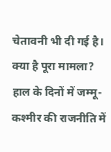चेतावनी भी दी गई है।
क्या है पूरा मामला?
हाल के दिनों में जम्मू-कश्मीर की राजनीति में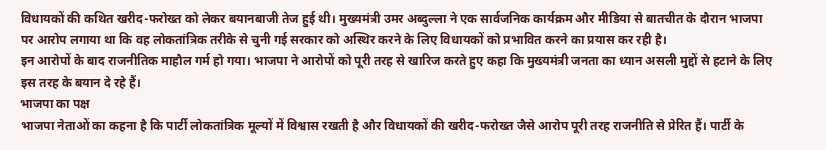विधायकों की कथित खरीद-फरोख्त को लेकर बयानबाजी तेज हुई थी। मुख्यमंत्री उमर अब्दुल्ला ने एक सार्वजनिक कार्यक्रम और मीडिया से बातचीत के दौरान भाजपा पर आरोप लगाया था कि वह लोकतांत्रिक तरीके से चुनी गई सरकार को अस्थिर करने के लिए विधायकों को प्रभावित करने का प्रयास कर रही है।
इन आरोपों के बाद राजनीतिक माहौल गर्म हो गया। भाजपा ने आरोपों को पूरी तरह से खारिज करते हुए कहा कि मुख्यमंत्री जनता का ध्यान असली मुद्दों से हटाने के लिए इस तरह के बयान दे रहे हैं।
भाजपा का पक्ष
भाजपा नेताओं का कहना है कि पार्टी लोकतांत्रिक मूल्यों में विश्वास रखती है और विधायकों की खरीद-फरोख्त जैसे आरोप पूरी तरह राजनीति से प्रेरित हैं। पार्टी के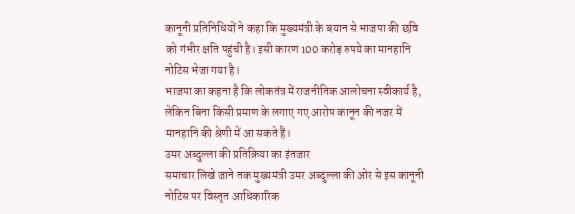कानूनी प्रतिनिधियों ने कहा कि मुख्यमंत्री के बयान से भाजपा की छवि को गंभीर क्षति पहुंची है। इसी कारण 100 करोड़ रुपये का मानहानि नोटिस भेजा गया है।
भाजपा का कहना है कि लोकतंत्र में राजनीतिक आलोचना स्वीकार्य है, लेकिन बिना किसी प्रमाण के लगाए गए आरोप कानून की नजर में मानहानि की श्रेणी में आ सकते हैं।
उमर अब्दुल्ला की प्रतिक्रिया का इंतजार
समाचार लिखे जाने तक मुख्यमंत्री उमर अब्दुल्ला की ओर से इस कानूनी नोटिस पर विस्तृत आधिकारिक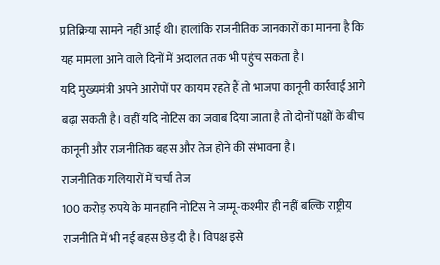प्रतिक्रिया सामने नहीं आई थी। हालांकि राजनीतिक जानकारों का मानना है कि यह मामला आने वाले दिनों में अदालत तक भी पहुंच सकता है।
यदि मुख्यमंत्री अपने आरोपों पर कायम रहते हैं तो भाजपा कानूनी कार्रवाई आगे बढ़ा सकती है। वहीं यदि नोटिस का जवाब दिया जाता है तो दोनों पक्षों के बीच कानूनी और राजनीतिक बहस और तेज होने की संभावना है।
राजनीतिक गलियारों में चर्चा तेज
100 करोड़ रुपये के मानहानि नोटिस ने जम्मू-कश्मीर ही नहीं बल्कि राष्ट्रीय राजनीति में भी नई बहस छेड़ दी है। विपक्ष इसे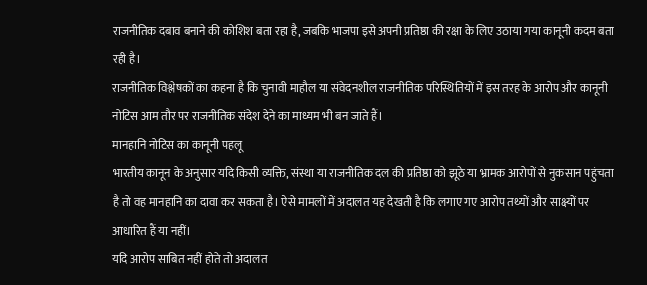राजनीतिक दबाव बनाने की कोशिश बता रहा है, जबकि भाजपा इसे अपनी प्रतिष्ठा की रक्षा के लिए उठाया गया कानूनी कदम बता रही है।
राजनीतिक विश्लेषकों का कहना है कि चुनावी माहौल या संवेदनशील राजनीतिक परिस्थितियों में इस तरह के आरोप और कानूनी नोटिस आम तौर पर राजनीतिक संदेश देने का माध्यम भी बन जाते हैं।
मानहानि नोटिस का कानूनी पहलू
भारतीय कानून के अनुसार यदि किसी व्यक्ति, संस्था या राजनीतिक दल की प्रतिष्ठा को झूठे या भ्रामक आरोपों से नुकसान पहुंचता है तो वह मानहानि का दावा कर सकता है। ऐसे मामलों में अदालत यह देखती है कि लगाए गए आरोप तथ्यों और साक्ष्यों पर आधारित हैं या नहीं।
यदि आरोप साबित नहीं होते तो अदालत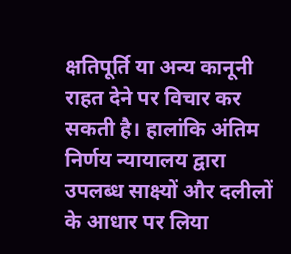क्षतिपूर्ति या अन्य कानूनी राहत देने पर विचार कर सकती है। हालांकि अंतिम निर्णय न्यायालय द्वारा उपलब्ध साक्ष्यों और दलीलों के आधार पर लिया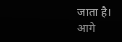जाता है।
आगे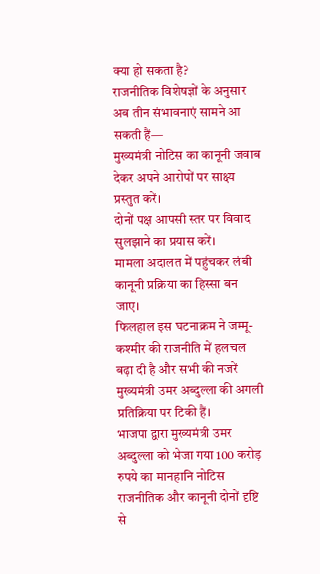क्या हो सकता है?
राजनीतिक विशेषज्ञों के अनुसार अब तीन संभावनाएं सामने आ सकती हैं—
मुख्यमंत्री नोटिस का कानूनी जवाब देकर अपने आरोपों पर साक्ष्य प्रस्तुत करें।
दोनों पक्ष आपसी स्तर पर विवाद सुलझाने का प्रयास करें।
मामला अदालत में पहुंचकर लंबी कानूनी प्रक्रिया का हिस्सा बन जाए।
फिलहाल इस घटनाक्रम ने जम्मू-कश्मीर की राजनीति में हलचल बढ़ा दी है और सभी की नजरें मुख्यमंत्री उमर अब्दुल्ला की अगली प्रतिक्रिया पर टिकी हैं।
भाजपा द्वारा मुख्यमंत्री उमर अब्दुल्ला को भेजा गया 100 करोड़ रुपये का मानहानि नोटिस राजनीतिक और कानूनी दोनों दृष्टि से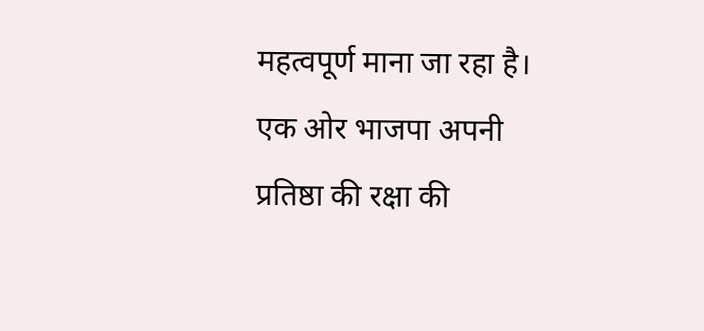महत्वपूर्ण माना जा रहा है। एक ओर भाजपा अपनी प्रतिष्ठा की रक्षा की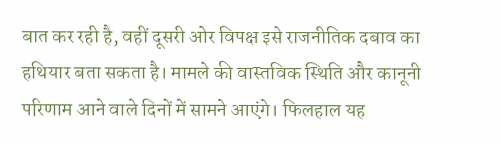बात कर रही है, वहीं दूसरी ओर विपक्ष इसे राजनीतिक दबाव का हथियार बता सकता है। मामले की वास्तविक स्थिति और कानूनी परिणाम आने वाले दिनों में सामने आएंगे। फिलहाल यह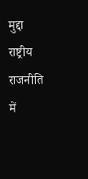मुद्दा राष्ट्रीय राजनीति में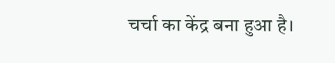चर्चा का केंद्र बना हुआ है।